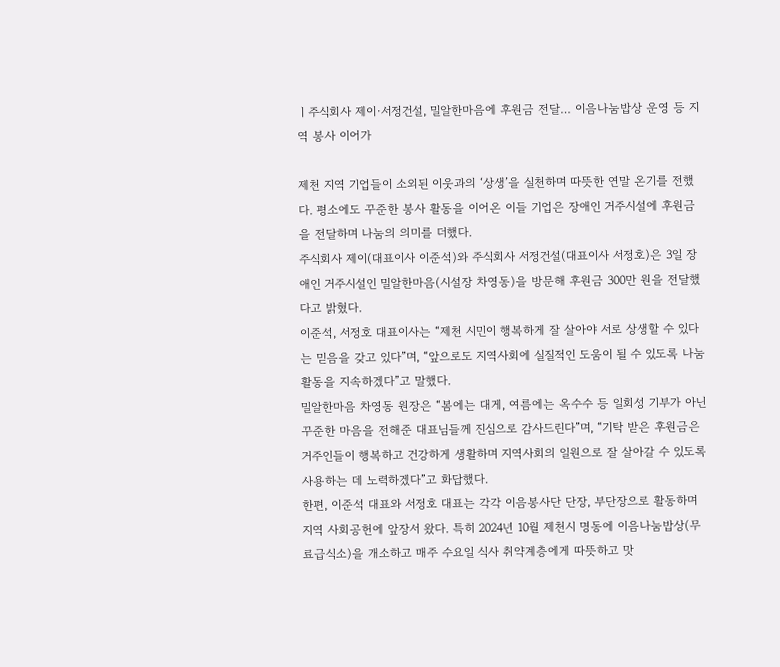ㅣ주식회사 제이·서정건설, 밀알한마음에 후원금 전달… 이음나눔밥상 운영 등 지역 봉사 이어가

제천 지역 기업들이 소외된 이웃과의 ‘상생’을 실천하며 따뜻한 연말 온기를 전했다. 평소에도 꾸준한 봉사 활동을 이어온 이들 기업은 장애인 거주시설에 후원금을 전달하며 나눔의 의미를 더했다.
주식회사 제이(대표이사 이준석)와 주식회사 서정건설(대표이사 서정호)은 3일 장애인 거주시설인 밀알한마음(시설장 차영동)을 방문해 후원금 300만 원을 전달했다고 밝혔다.
이준석, 서정호 대표이사는 “제천 시민이 행복하게 잘 살아야 서로 상생할 수 있다는 믿음을 갖고 있다”며, “앞으로도 지역사회에 실질적인 도움이 될 수 있도록 나눔 활동을 지속하겠다”고 말했다.
밀알한마음 차영동 원장은 “봄에는 대게, 여름에는 옥수수 등 일회성 기부가 아닌 꾸준한 마음을 전해준 대표님들께 진심으로 감사드린다”며, “기탁 받은 후원금은 거주인들이 행복하고 건강하게 생활하며 지역사회의 일원으로 잘 살아갈 수 있도록 사용하는 데 노력하겠다”고 화답했다.
한편, 이준석 대표와 서정호 대표는 각각 이음봉사단 단장, 부단장으로 활동하며 지역 사회공헌에 앞장서 왔다. 특히 2024년 10월 제천시 명동에 이음나눔밥상(무료급식소)을 개소하고 매주 수요일 식사 취약계층에게 따뜻하고 맛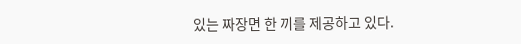있는 짜장면 한 끼를 제공하고 있다.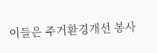이들은 주거환경개선 봉사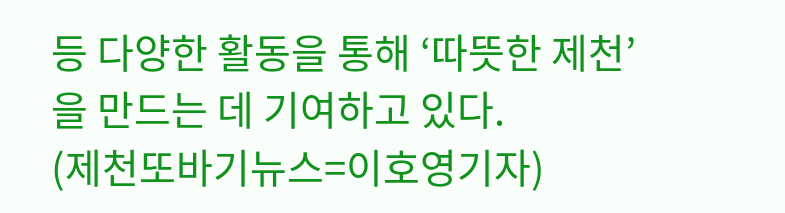등 다양한 활동을 통해 ‘따뜻한 제천’을 만드는 데 기여하고 있다.
(제천또바기뉴스=이호영기자)